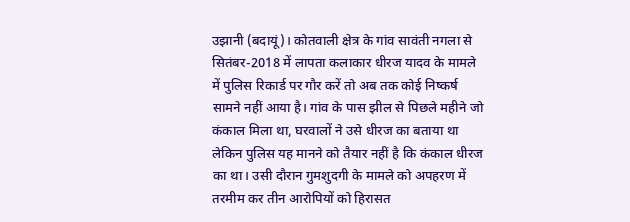उझानी (बदायूं)। कोतवाली क्षेत्र के गांव सावंती नगला से सितंबर-2018 में लापता कलाकार धीरज यादव के मामले में पुलिस रिकार्ड पर गौर करें तो अब तक कोई निष्कर्ष सामने नहीं आया है। गांव के पास झील से पिछले महीने जो कंकाल मिला था, घरवालों ने उसे धीरज का बताया था लेकिन पुलिस यह मानने को तैयार नहीं है कि कंकाल धीरज का था। उसी दौरान गुमशुदगी के मामले को अपहरण में तरमीम कर तीन आरोपियों को हिरासत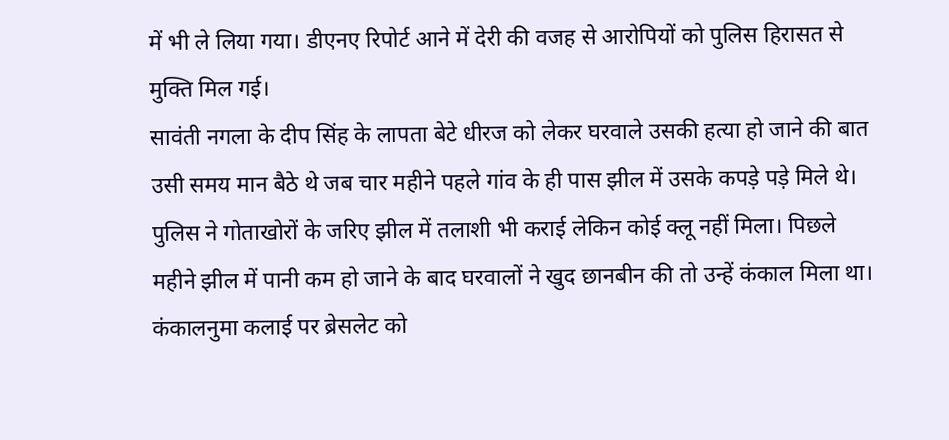में भी ले लिया गया। डीएनए रिपोर्ट आने में देरी की वजह से आरोपियों को पुलिस हिरासत से मुक्ति मिल गई।
सावंती नगला के दीप सिंह के लापता बेटे धीरज को लेकर घरवाले उसकी हत्या हो जाने की बात उसी समय मान बैठे थे जब चार महीने पहले गांव के ही पास झील में उसके कपड़े पड़े मिले थे। पुलिस ने गोताखोरों के जरिए झील में तलाशी भी कराई लेकिन कोई क्लू नहीं मिला। पिछले महीने झील में पानी कम हो जाने के बाद घरवालों ने खुद छानबीन की तो उन्हें कंकाल मिला था। कंकालनुमा कलाई पर ब्रेसलेट को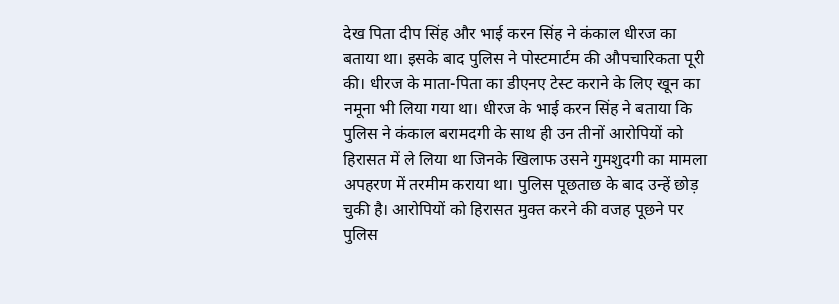देख पिता दीप सिंह और भाई करन सिंह ने कंकाल धीरज का बताया था। इसके बाद पुलिस ने पोस्टमार्टम की औपचारिकता पूरी की। धीरज के माता-पिता का डीएनए टेस्ट कराने के लिए खून का नमूना भी लिया गया था। धीरज के भाई करन सिंह ने बताया कि पुलिस ने कंकाल बरामदगी के साथ ही उन तीनों आरोपियों को हिरासत में ले लिया था जिनके खिलाफ उसने गुमशुदगी का मामला अपहरण में तरमीम कराया था। पुलिस पूछताछ के बाद उन्हें छोड़ चुकी है। आरोपियों को हिरासत मुक्त करने की वजह पूछने पर पुलिस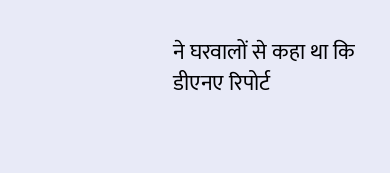ने घरवालों से कहा था कि डीएनए रिपोर्ट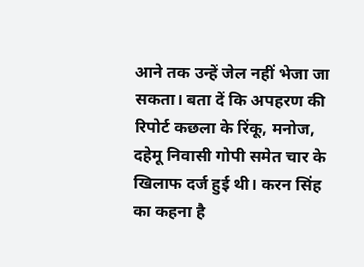आने तक उन्हें जेल नहीं भेजा जा सकता। बता दें कि अपहरण की रिपोर्ट कछला के रिंकू, मनोज, दहेमू निवासी गोपी समेत चार के खिलाफ दर्ज हुई थी। करन सिंह का कहना है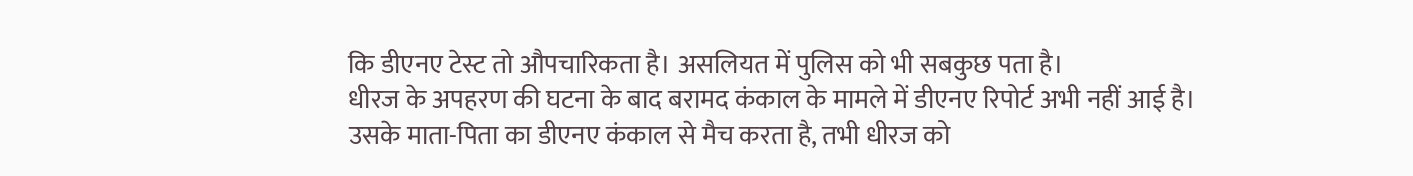कि डीएनए टेस्ट तो औपचारिकता है। असलियत में पुलिस को भी सबकुछ पता है।
धीरज के अपहरण की घटना के बाद बरामद कंकाल के मामले में डीएनए रिपोर्ट अभी नहीं आई है। उसके माता-पिता का डीएनए कंकाल से मैच करता है, तभी धीरज को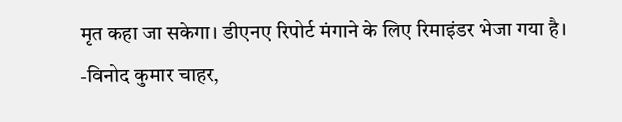मृत कहा जा सकेगा। डीएनए रिपोर्ट मंगाने के लिए रिमाइंडर भेजा गया है।
-विनोद कुमार चाहर,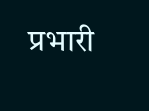प्रभारी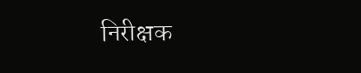निरीक्षक